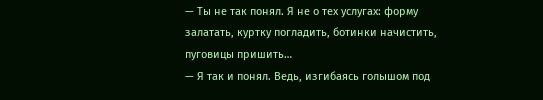— Ты не так понял. Я не о тех услугах: форму залатать, куртку погладить, ботинки начистить, пуговицы пришить…
— Я так и понял. Ведь, изгибаясь голышом под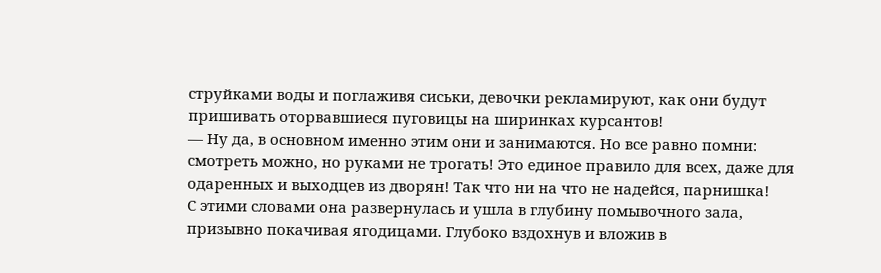струйками воды и поглаживя сиськи, девочки рекламируют, как они будут пришивать оторвавшиеся пуговицы на ширинках курсантов!
— Ну да, в основном именно этим они и занимаются. Но все равно помни: смотреть можно, но руками не трогать! Это единое правило для всех, даже для одаренных и выходцев из дворян! Так что ни на что не надейся, парнишка!
С этими словами она развернулась и ушла в глубину помывочного зала, призывно покачивая ягодицами. Глубоко вздохнув и вложив в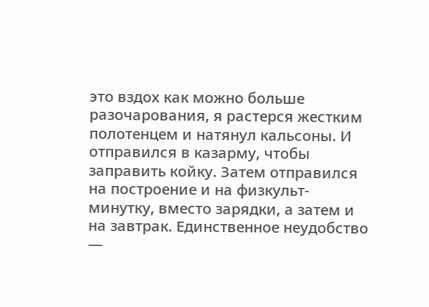это вздох как можно больше разочарования, я растерся жестким полотенцем и натянул кальсоны. И отправился в казарму, чтобы заправить койку. Затем отправился на построение и на физкульт-минутку, вместо зарядки, а затем и на завтрак. Единственное неудобство —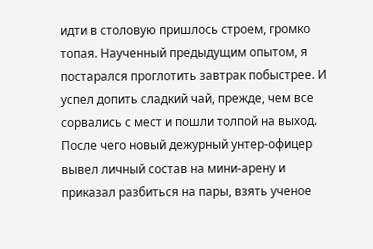идти в столовую пришлось строем, громко топая. Наученный предыдущим опытом, я постарался проглотить завтрак побыстрее. И успел допить сладкий чай, прежде, чем все сорвались с мест и пошли толпой на выход. После чего новый дежурный унтер-офицер вывел личный состав на мини-арену и приказал разбиться на пары, взять ученое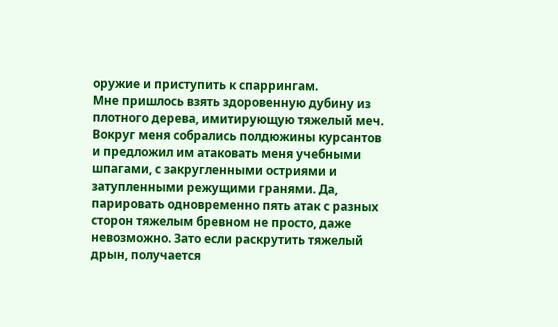оружие и приступить к спаррингам.
Мне пришлось взять здоровенную дубину из плотного дерева, имитирующую тяжелый меч. Вокруг меня собрались полдюжины курсантов и предложил им атаковать меня учебными шпагами, с закругленными остриями и затупленными режущими гранями. Да, парировать одновременно пять атак с разных сторон тяжелым бревном не просто, даже невозможно. Зато если раскрутить тяжелый дрын, получается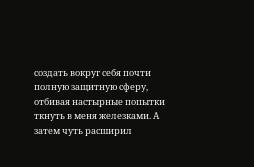создать вокруг себя почти полную защитную сферу, отбивая настырные попытки ткнуть в меня железками. А затем чуть расширил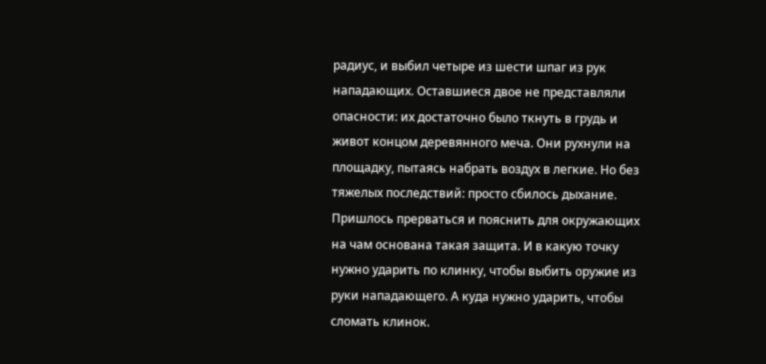радиус, и выбил четыре из шести шпаг из рук нападающих. Оставшиеся двое не представляли опасности: их достаточно было ткнуть в грудь и живот концом деревянного меча. Они рухнули на площадку, пытаясь набрать воздух в легкие. Но без тяжелых последствий: просто сбилось дыхание.
Пришлось прерваться и пояснить для окружающих на чам основана такая защита. И в какую точку нужно ударить по клинку, чтобы выбить оружие из руки нападающего. А куда нужно ударить, чтобы сломать клинок.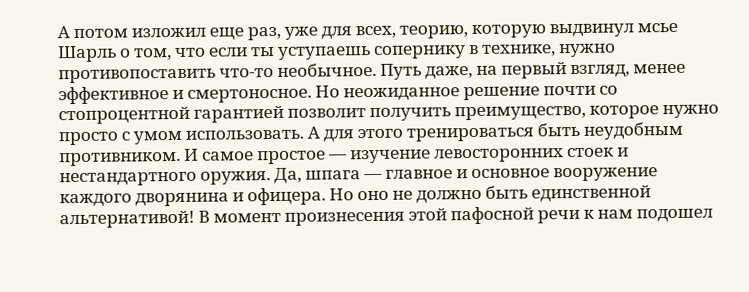А потом изложил еще раз, уже для всех, теорию, которую выдвинул мсье Шарль о том, что если ты уступаешь сопернику в технике, нужно противопоставить что-то необычное. Путь даже, на первый взгляд, менее эффективное и смертоносное. Но неожиданное решение почти со стопроцентной гарантией позволит получить преимущество, которое нужно просто с умом использовать. А для этого тренироваться быть неудобным противником. И самое простое — изучение левосторонних стоек и нестандартного оружия. Да, шпага — главное и основное вооружение каждого дворянина и офицера. Но оно не должно быть единственной альтернативой! В момент произнесения этой пафосной речи к нам подошел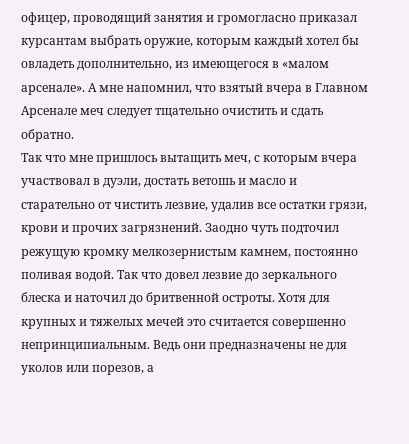офицер, проводящий занятия и громогласно приказал курсантам выбрать оружие, которым каждый хотел бы овладеть дополнительно, из имеющегося в «малом арсенале». А мне напомнил, что взятый вчера в Главном Арсенале меч следует тщательно очистить и сдать обратно.
Так что мне пришлось вытащить меч, с которым вчера участвовал в дуэли, достать ветошь и масло и старательно от чистить лезвие, удалив все остатки грязи, крови и прочих загрязнений. Заодно чуть подточил режущую кромку мелкозернистым камнем, постоянно поливая водой. Так что довел лезвие до зеркального блеска и наточил до бритвенной остроты. Хотя для крупных и тяжелых мечей это считается совершенно непринципиальным. Ведь они предназначены не для уколов или порезов, а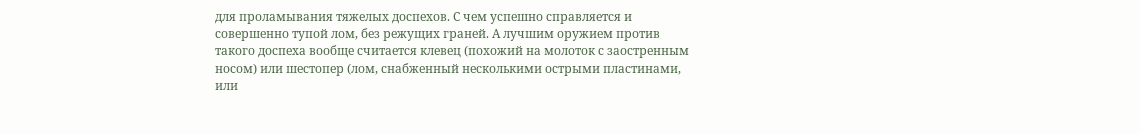для проламывания тяжелых доспехов. С чем успешно справляется и совершенно тупой лом, без режущих граней. А лучшим оружием против такого доспеха вообще считается клевец (похожий на молоток с заостренным носом) или шестопер (лом, снабженный несколькими острыми пластинами, или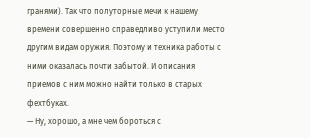гранями). Так что полуторные мечи к нашему времени совершенно справедливо уступили место другим видам оружия. Поэтому и техника работы с ними оказалась почти забытой. И описания приемов с ним можно найти только в старых фехтбуках.
— Ну, хорошо, а мне чем бороться с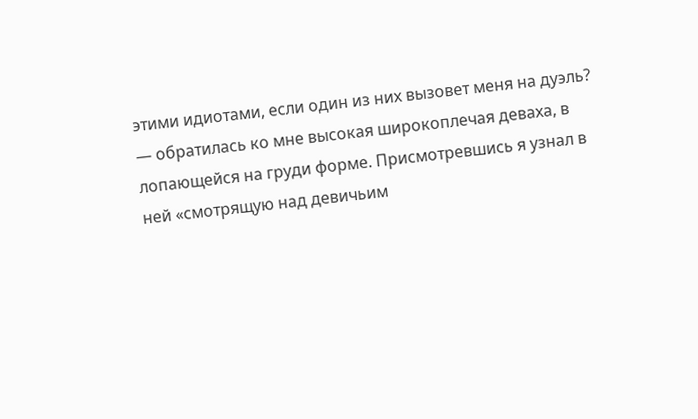этими идиотами, если один из них вызовет меня на дуэль? — обратилась ко мне высокая широкоплечая деваха, в лопающейся на груди форме. Присмотревшись я узнал в ней «смотрящую над девичьим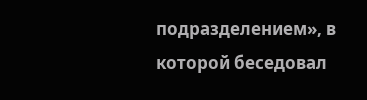подразделением», в которой беседовал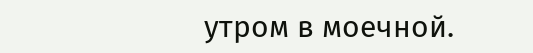утром в моечной.